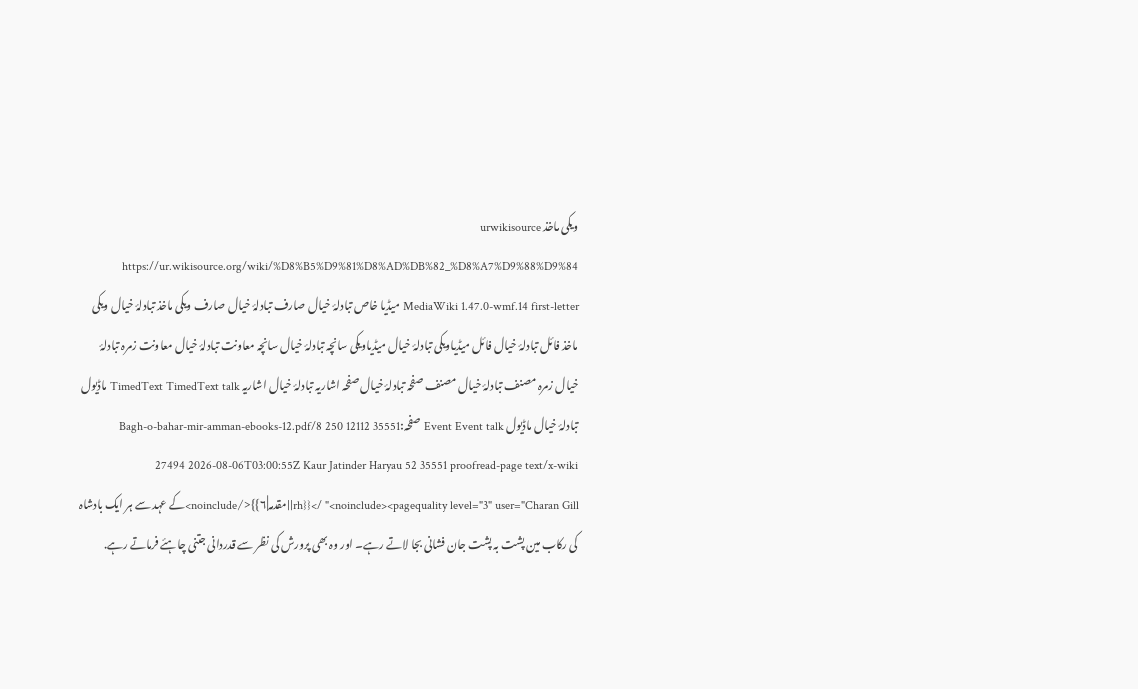ویکی ماخذ urwikisource https://ur.wikisource.org/wiki/%D8%B5%D9%81%D8%AD%DB%82_%D8%A7%D9%88%D9%84 MediaWiki 1.47.0-wmf.14 first-letter میڈیا خاص تبادلۂ خیال صارف تبادلۂ خیال صارف ویکی ماخذ تبادلۂ خیال ویکی ماخذ فائل تبادلۂ خیال فائل میڈیاویکی تبادلۂ خیال میڈیاویکی سانچہ تبادلۂ خیال سانچہ معاونت تبادلۂ خیال معاونت زمرہ تبادلۂ خیال زمرہ مصنف تبادلۂ خیال مصنف صفحہ تبادلۂ خیال صفحہ اشاریہ تبادلۂ خیال اشاریہ TimedText TimedText talk ماڈیول تبادلۂ خیال ماڈیول Event Event talk صفحہ:Bagh-o-bahar-mir-amman-ebooks-12.pdf/8 250 12112 35551 27494 2026-08-06T03:00:55Z Kaur Jatinder Haryau 52 35551 proofread-page text/x-wiki <noinclude><pagequality level="3" user="Charan Gill" />{{rh||مقدمہ|٦}}</noinclude>کے عہد سے ہر ایک بادشاہ کی رکاب مین پشت بہ پشت جان فشانی بجا لاتے رہے۔ اور وہ بھی پرورش کی نظر سے قدردانی جتنی چاہئے فرماتے رہے.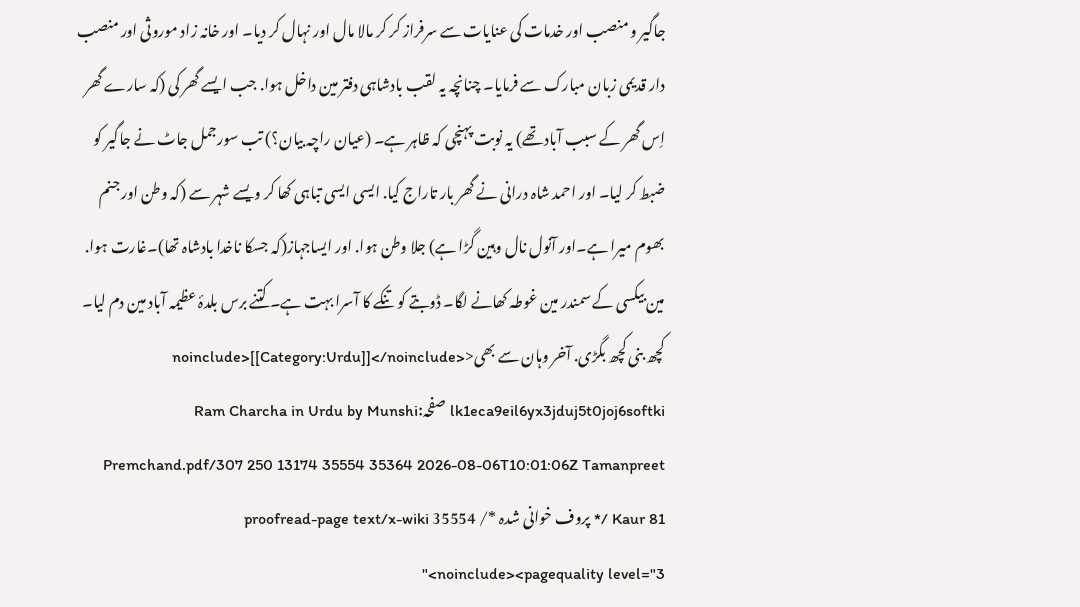جاگیر و منصب اور خدمات کی عنایات سے سرفراز کر کر مالا مال اور نہال کر دیا۔ اور خانہ زاد موروثی اور منصب دار قدیمی زبان مبارک سے فرمایا۔ چنانچہ یہ لقب بادشاہی دفتر مین داخل ہوا. جب ایسے گھر کی (کہ سارے گھر اِس گھر کے سبب آباد تھے) یہ نوبت پہنچی کہ ظاہر ہے۔ (عیان راچہ بیان؟) تب سورجمل جاٹ نے جاگیر کو ضبط کر لیا۔ اور احمد شاہ درانی نے گھر بار تاراج کیا. ایسی ایسی تباہی کھا کر ویسے شہر سے (کہ وطن اور جنم بھوم میرا ہے۔اور آنول نال وہین گڑا ہے) جلا وطن ہوا. اور ایساجہاز(کہ جسکا ناخدا بادشاہ تھا)۔غارت ہوا. مین بیکسی کے سمندر مین غوطہ کھانے لگا۔ ڈوبتے کو تنکے کا آسرا بہت ہے۔ کتنے برس بلدۂ عظیمہ آباد مین دم لیا۔ کچھ بنی کچھ بگڑی. آخر وہان سے بھی<noinclude>[[Category:Urdu]]</noinclude> lk1eca9eil6yx3jduj5t0joj6softki صفحہ:Ram Charcha in Urdu by Munshi Premchand.pdf/307 250 13174 35554 35364 2026-08-06T10:01:06Z Tamanpreet Kaur 81 /* پروف خوانی شدہ */ 35554 proofread-page text/x-wiki <noinclude><pagequality level="3"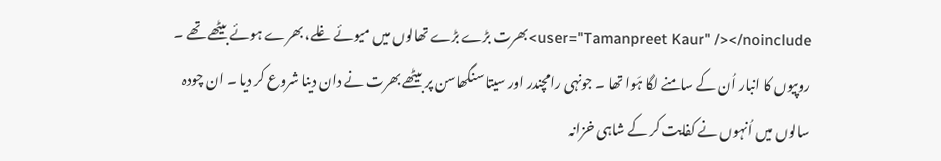user="Tamanpreet Kaur" /></noinclude>بھرت بڑے بڑے تھالوں میں میوئے غلے، بھرے ہوئے بیٹھے تھے ۔ روپیوں کا انبار اُن کے سامنے لگا ہَوا تھا ۔ جونہی رامچندر اور سیتا سنگھاسن پر بیٹھے بھرت نے دان دینا شروع کر دیا ۔ ان چودہ سالوں میں اُنہوں نے کفایت کر کے شاہی خزانہ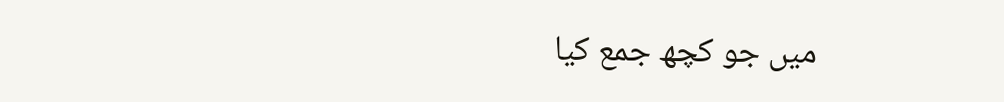میں جو کچھ جمع کیا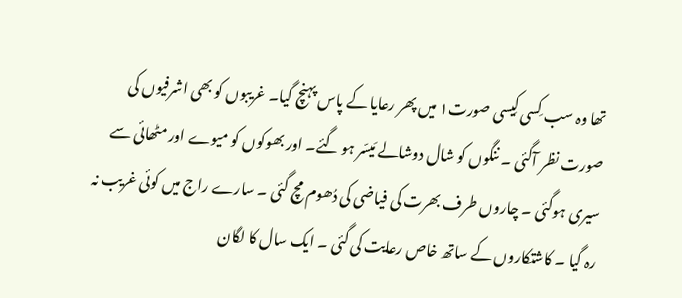تھا وہ سب کِسی کِیسی صورت١ میں پھر رعایا کے پاس پہنچ گیا۔ غریبوں کو بھی اشرفیوں کی صورت نظر آگئی ۔ ننگوں کو شال دوشالے مَیسّر ہو گئے۔ اور بھوکوں کو میوے اور مٹھائی سے سیری ہوگئی ۔ چاروں طرف بھرت کی فیاضی کی دُھوم مچ گئی ۔ سارے راج میں کوئی غریب نہ رہ گیا ۔ کاشتکاروں کے ساتھ خاص رعایت کی گئی ۔ ایک سال کا لگان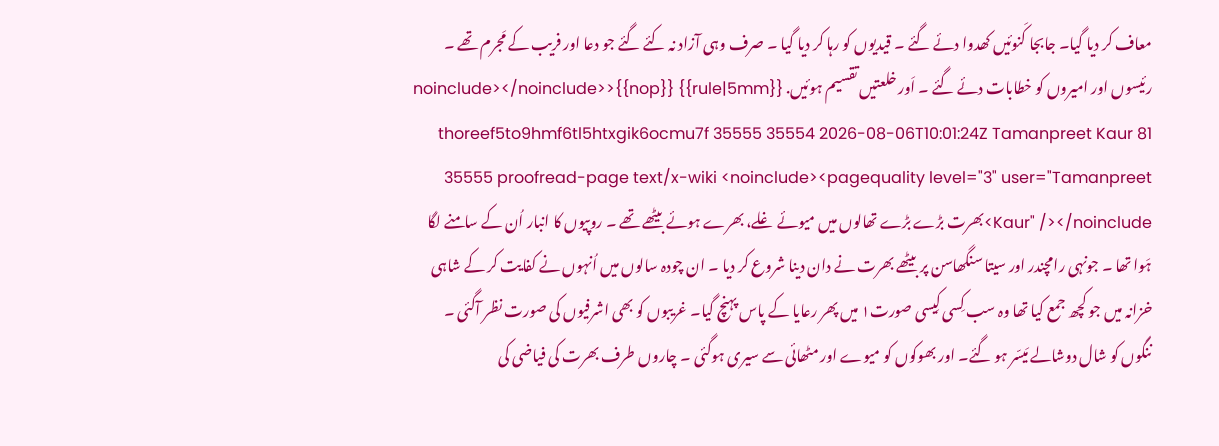معاف کر دیا گیا۔ جابجا کَنوئیں کھدوا دئے گئے ۔ قیدیوں کو رہا کر دیا گیا ۔ صرف وہی آزاد نہ کئے گئے جو دعا اور فریب کے مَجرم تھے ۔ رئیسوں اور امیروں کو خطابات دئے گئے ۔ اَور خلعتیں تقسیم ہوئیں. {{rule|5mm}} {{nop}}<noinclude></noinclude> thoreef5to9hmf6tl5htxgik6ocmu7f 35555 35554 2026-08-06T10:01:24Z Tamanpreet Kaur 81 35555 proofread-page text/x-wiki <noinclude><pagequality level="3" user="Tamanpreet Kaur" /></noinclude>بھرت بڑے بڑے تھالوں میں میوئے غلے، بھرے ہوئے بیٹھے تھے ۔ روپیوں کا انبار اُن کے سامنے لگا ہَوا تھا ۔ جونہی رامچندر اور سیتا سنگھاسن پر بیٹھے بھرت نے دان دینا شروع کر دیا ۔ ان چودہ سالوں میں اُنہوں نے کفایت کر کے شاہی خزانہ میں جو کچھ جمع کیا تھا وہ سب کِسی کِیسی صورت١ میں پھر رعایا کے پاس پہنچ گیا۔ غریبوں کو بھی اشرفیوں کی صورت نظر آگئی ۔ ننگوں کو شال دوشالے مَیسّر ہو گئے۔ اور بھوکوں کو میوے اور مٹھائی سے سیری ہوگئی ۔ چاروں طرف بھرت کی فیاضی کی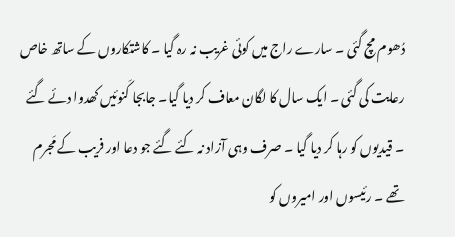دُھوم مچ گئی ۔ سارے راج میں کوئی غریب نہ رہ گیا ۔ کاشتکاروں کے ساتھ خاص رعایت کی گئی ۔ ایک سال کا لگان معاف کر دیا گیا۔ جابجا کَنوئیں کھدوا دئے گئے ۔ قیدیوں کو رہا کر دیا گیا ۔ صرف وہی آزاد نہ کئے گئے جو دعا اور فریب کے مَجرم تھے ۔ رئیسوں اور امیروں کو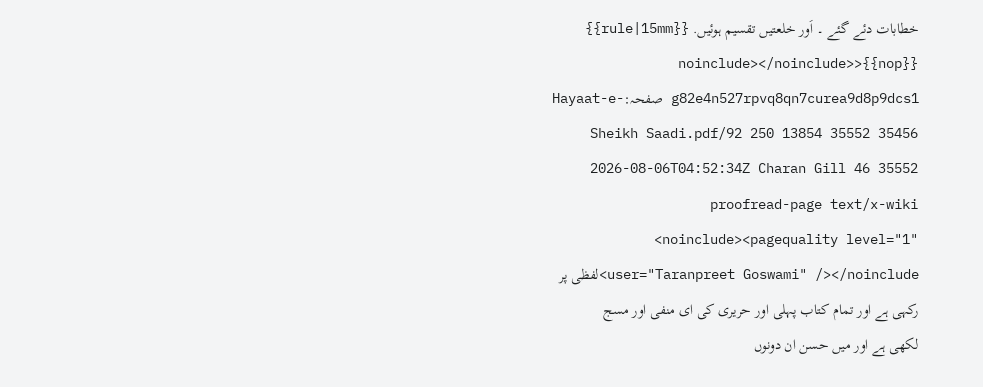خطابات دئے گئے ۔ اَور خلعتیں تقسیم ہوئیں. {{rule|15mm}} {{nop}}<noinclude></noinclude> g82e4n527rpvq8qn7curea9d8p9dcs1 صفحہ:Hayaat-e-Sheikh Saadi.pdf/92 250 13854 35552 35456 2026-08-06T04:52:34Z Charan Gill 46 35552 proofread-page text/x-wiki <noinclude><pagequality level="1" user="Taranpreet Goswami" /></noinclude>لفظی پر رکہی ہے اور تمام کتاب پہلی اور حریری کی ای منفی اور مسج لکھی ہے اور میں حسن ان دونوں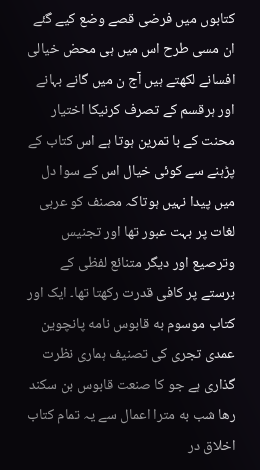کتابوں میں فرضی قصے وضع کیے گئے ان مسی طرح اس میں ہی محض خیالی افسانے لکھتے ہیں آج ن میں گانے بہانے اور ہرقسم کے تصرف کرنیکا اختیار محنت کے با تمرین ہوتا ہے اس کتاب کے پڑہنے سے کوئی خیال اس کے سوا دل میں پیدا نہیں ہوتاکہ مصنف کو عربی لغات پر بہت عبور تھا اور تجنیس وترصیع اور دیگر متنائع لفظی کے برستے پر کافی قدرت رکھتا تھا۔ ایک اور کتاب موسوم به قابوس نامه پانچوین عمدی تجری کی تصنیف ہماری نظرت گذاری ہے جو کا صنعت قابوس بن سکند رها شب به مترا اعمال سے یہ تمام کتاب اخلاق در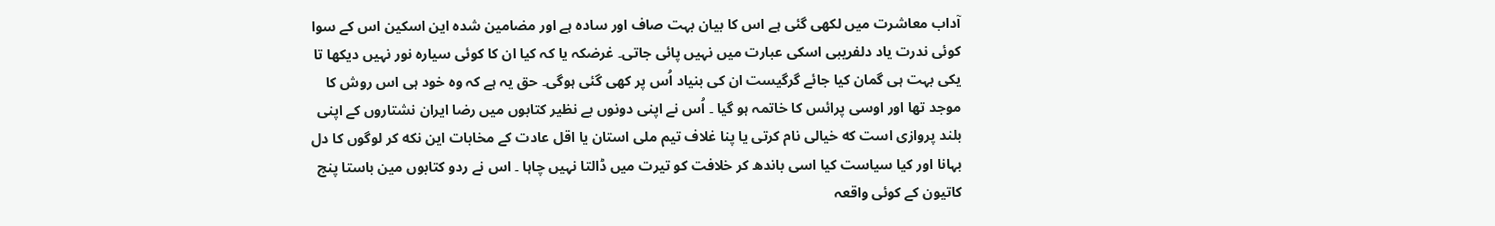آداب معاشرت میں لکھی گئی ہے اس کا بیان بہت صاف اور سادہ ہے اور مضامین شده این اسکین اس کے سوا کوئی ندرت یاد دلفریبی اسکی عبارت میں نہیں پائی جاتی۔ غرضکہ یا کہ کیا ان کا کوئی سیارہ نور نہیں دیکھا تا یکی بہت ہی گمان کیا جائے گرگیست ان کی بنیاد اُس پر کھی گئی ہوگی۔ حق یہ ہے کہ وہ خود ہی اس روش کا موجد تھا اور اوسی پرائس کا خاتمہ ہو گیا ۔ اُس نے اپنی دونوں بے نظیر کتابوں میں رضا ایران نشتاروں کے اپنی بلند پروازی است که خیالی نام کرتی یا پنا غلاف تیم ملی استان یا اقل عادت کے مخابات این نکه کر لوگوں کا دل بہانا اور کیا سیاست کیا اسی باندھ کر خلافت کو تیرت میں ڈالتا نہیں چاہا ۔ اس نے ردو کتابوں مین باستا پنج کاتیون کے کوئی واقعہ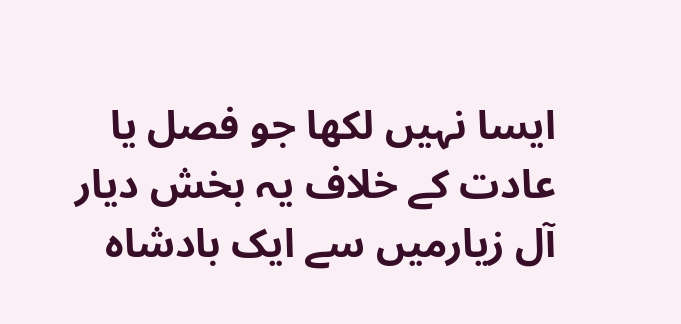ایسا نہیں لکھا جو فصل یا عادت کے خلاف یہ بخش دیار آل زیارمیں سے ایک بادشاہ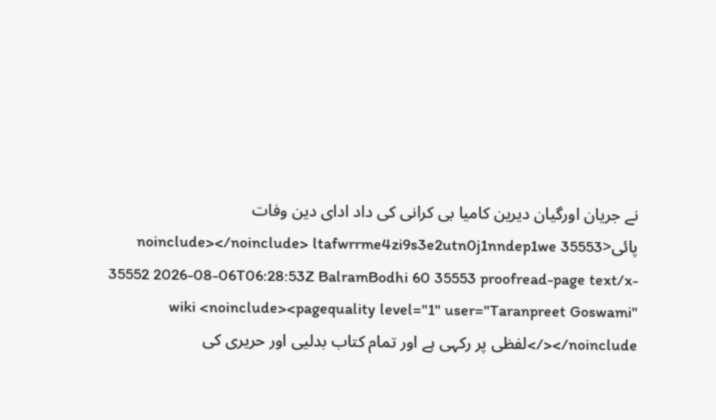نے جریان اورگیان دیرین کامیا بی کرانی کی داد ادای دین وفات پائی<noinclude></noinclude> ltafwrrme4zi9s3e2utn0j1nndep1we 35553 35552 2026-08-06T06:28:53Z BalramBodhi 60 35553 proofread-page text/x-wiki <noinclude><pagequality level="1" user="Taranpreet Goswami" /></noinclude>لفظی پر رکہی ہے اور تمام کتاب بدلیی اور حریری کی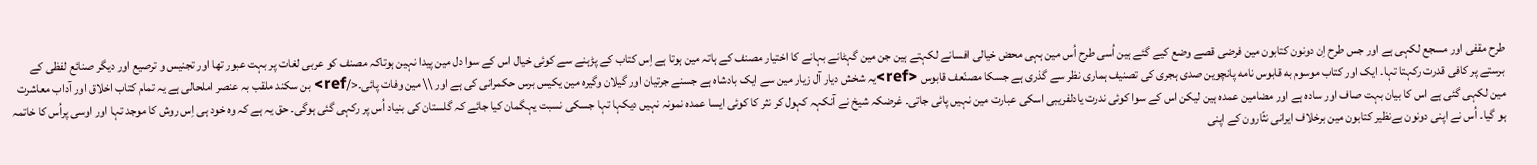طرح مقفی اور مسجع لکہی ہے اور جس طرح اِن دونون کتابون مین فرضی قصے وضع کیے گئے ہین اُسی طرح اُس مین ہہی محض خیالی افسانے لکہتے ہین جن مین گہٹانے بہانے کا اختیار مصنف کے ہاتہ مین ہوتا ہے اِس کتاب کے پڑہنے سے کوئی خیال اس کے سوا دل مین پیدا نہین ہوتاکہ مصنف کو عربی لغات پر بہت عبور تھا اور تجنیس و ترصیع اور دیگر صنائع لفظی کے برستے پر کافی قدرت رکہتا تہا۔ ایک اور کتاب موسوم به قابوس نامه پانچوین صدی ہجری کی تصنیف ہماری نظر سے گذری ہے جسکا مصنّعف قابوس <ref>یہ شخش دیار آل زیار مین سے ایک بادشاہ ہے جسنے جرتیان اور گیلان وگیرہ مین یکیس برس حکمرانی کی ہے اور \\ مین وفات پائی۔</ref> بن سکند ملقب بہ عنصر املحالی ہے یہ تمام کتاب اخلاق اور آداب معاشرت مین لکہی گئی ہے اس کا بیان بہت صاف اور سادہ ہے اور مضامین عمده ہین لیکن اس کے سوا کوئی ندرت یادلفریبی اسکی عبارت مین نہیں پائی جاتی۔ غرضکہ شیخ نے آنکہہ کہول کر نثر کا کوئی ایسا عمدہ نمونہ نہیں دیکہا تہا جسکی نسبت یہگمان کیا جائے کہ گلستان کی بنیاد اُس پر رکہی گئی ہوگی۔ حق یہ ہے کہ وہ خود ہی اِس روش کا موجد تہا اور اوسی پراُس کا خاتمہ ہو گیا۔ اُس نے اپنی دونون بےنظیر کتابون مین برخلاف ایرانی نثّارون کے اپنی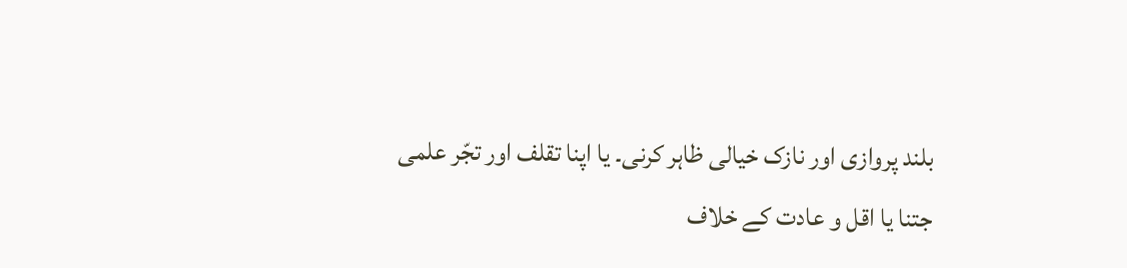بلند پروازی اور نازک خیالی ظاہر کرنی۔ یا اپنا تقلف اور تجّر علمی جتنا یا اقل و عادت کے خلاف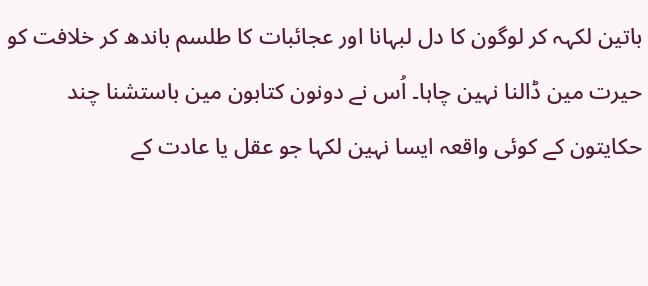باتین لکہہ کر لوگون کا دل لبہانا اور عجائبات کا طلسم باندھ کر خلافت کو حیرت مین ڈالنا نہین چاہا۔ اُس نے دونون کتابون مین باستشنا چند حکایتون کے کوئی واقعہ ایسا نہین لکہا جو عقل یا عادت کے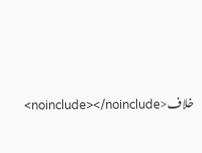خلاف<noinclude></noinclude>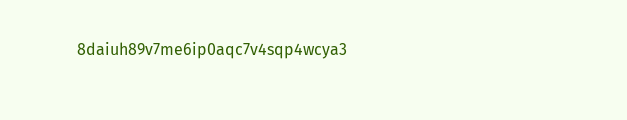8daiuh89v7me6ip0aqc7v4sqp4wcya3